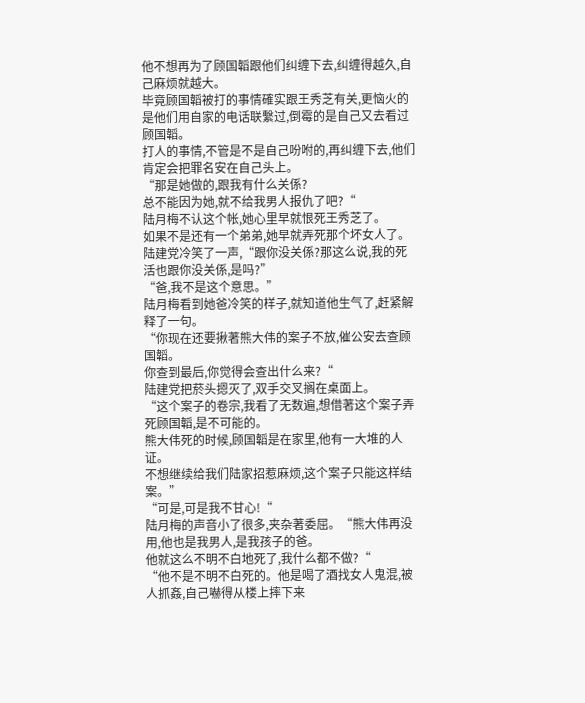他不想再为了顾国韜跟他们纠缠下去,纠缠得越久,自己麻烦就越大。
毕竟顾国韜被打的事情確实跟王秀芝有关,更恼火的是他们用自家的电话联繫过,倒霉的是自己又去看过顾国韜。
打人的事情,不管是不是自己吩咐的,再纠缠下去,他们肯定会把罪名安在自己头上。
“那是她做的,跟我有什么关係?
总不能因为她,就不给我男人报仇了吧?“
陆月梅不认这个帐,她心里早就恨死王秀芝了。
如果不是还有一个弟弟,她早就弄死那个坏女人了。
陆建党冷笑了一声,“跟你没关係?那这么说,我的死活也跟你没关係,是吗?”
“爸,我不是这个意思。”
陆月梅看到她爸冷笑的样子,就知道他生气了,赶紧解释了一句。
“你现在还要揪著熊大伟的案子不放,催公安去查顾国韜。
你查到最后,你觉得会查出什么来?“
陆建党把菸头摁灭了,双手交叉搁在桌面上。
“这个案子的卷宗,我看了无数遍,想借著这个案子弄死顾国韜,是不可能的。
熊大伟死的时候,顾国韜是在家里,他有一大堆的人证。
不想继续给我们陆家招惹麻烦,这个案子只能这样结案。”
“可是,可是我不甘心!“
陆月梅的声音小了很多,夹杂著委屈。“熊大伟再没用,他也是我男人,是我孩子的爸。
他就这么不明不白地死了,我什么都不做?“
“他不是不明不白死的。他是喝了酒找女人鬼混,被人抓姦,自己嚇得从楼上摔下来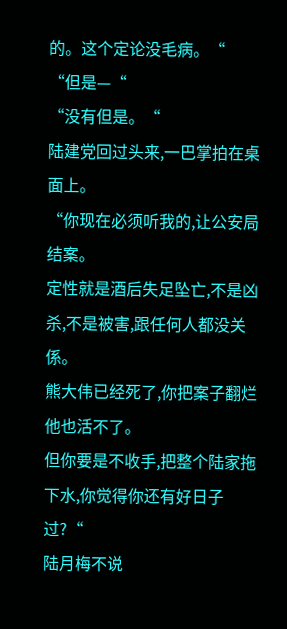的。这个定论没毛病。“
“但是—“
“没有但是。“
陆建党回过头来,一巴掌拍在桌面上。
“你现在必须听我的,让公安局结案。
定性就是酒后失足坠亡,不是凶杀,不是被害,跟任何人都没关係。
熊大伟已经死了,你把案子翻烂他也活不了。
但你要是不收手,把整个陆家拖下水,你觉得你还有好日子过?“
陆月梅不说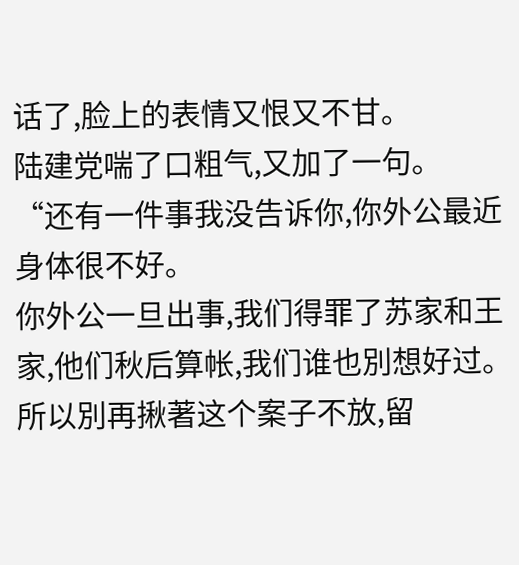话了,脸上的表情又恨又不甘。
陆建党喘了口粗气,又加了一句。
“还有一件事我没告诉你,你外公最近身体很不好。
你外公一旦出事,我们得罪了苏家和王家,他们秋后算帐,我们谁也別想好过。
所以別再揪著这个案子不放,留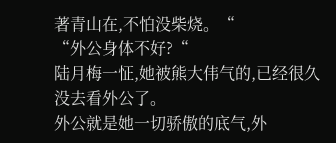著青山在,不怕没柴烧。“
“外公身体不好?“
陆月梅一怔,她被熊大伟气的,已经很久没去看外公了。
外公就是她一切骄傲的底气,外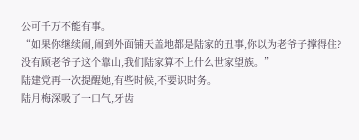公可千万不能有事。
“如果你继续闹,闹到外面铺天盖地都是陆家的丑事,你以为老爷子撑得住?
没有顾老爷子这个靠山,我们陆家算不上什么世家望族。”
陆建党再一次提醒她,有些时候,不要识时务。
陆月梅深吸了一口气,牙齿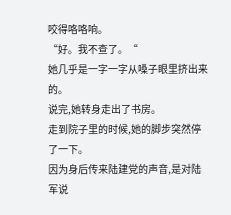咬得咯咯响。
“好。我不查了。“
她几乎是一字一字从嗓子眼里挤出来的。
说完,她转身走出了书房。
走到院子里的时候,她的脚步突然停了一下。
因为身后传来陆建党的声音,是对陆军说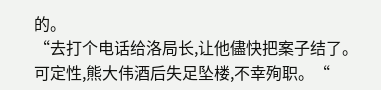的。
“去打个电话给洛局长,让他儘快把案子结了。
可定性,熊大伟酒后失足坠楼,不幸殉职。“